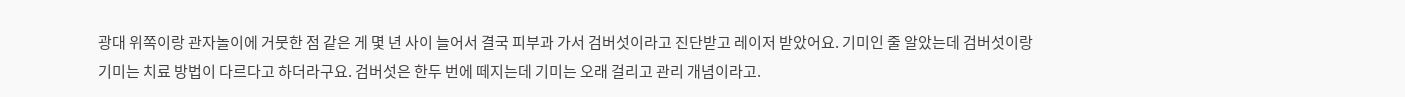광대 위쪽이랑 관자놀이에 거뭇한 점 같은 게 몇 년 사이 늘어서 결국 피부과 가서 검버섯이라고 진단받고 레이저 받았어요. 기미인 줄 알았는데 검버섯이랑 기미는 치료 방법이 다르다고 하더라구요. 검버섯은 한두 번에 떼지는데 기미는 오래 걸리고 관리 개념이라고.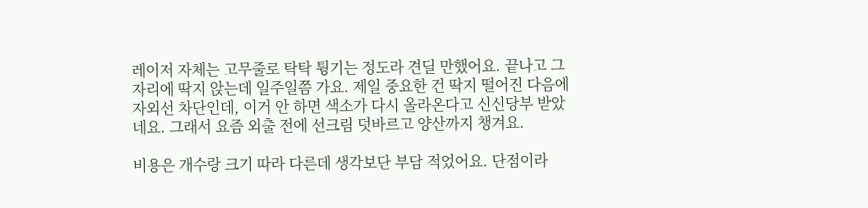레이저 자체는 고무줄로 탁탁 튕기는 정도라 견딜 만했어요. 끝나고 그 자리에 딱지 앉는데 일주일쯤 가요. 제일 중요한 건 딱지 떨어진 다음에 자외선 차단인데, 이거 안 하면 색소가 다시 올라온다고 신신당부 받았네요. 그래서 요즘 외출 전에 선크림 덧바르고 양산까지 챙겨요.

비용은 개수랑 크기 따라 다른데 생각보단 부담 적었어요. 단점이라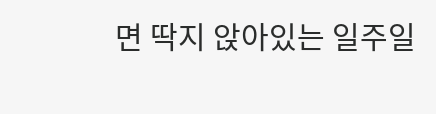면 딱지 앉아있는 일주일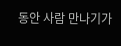동안 사람 만나기가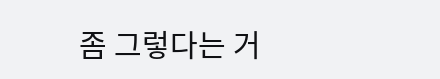좀 그렇다는 거